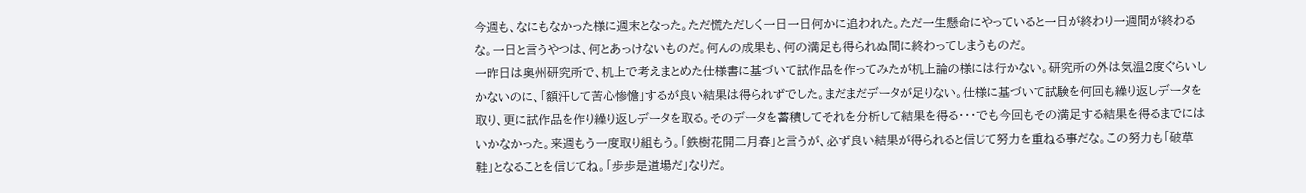今週も、なにもなかった様に週末となった。ただ慌ただしく一日一日何かに追われた。ただ一生懸命にやっていると一日が終わり一週間が終わるな。一日と言うやつは、何とあっけないものだ。何んの成果も、何の満足も得られぬ間に終わってしまうものだ。
一昨日は奥州研究所で、机上で考えまとめた仕様書に基づいて試作品を作ってみたが机上論の様には行かない。研究所の外は気温2度ぐらいしかないのに、「額汗して苦心惨憺」するが良い結果は得られずでした。まだまだデータが足りない。仕様に基づいて試験を何回も繰り返しデータを取り、更に試作品を作り繰り返しデータを取る。そのデータを蓄積してそれを分析して結果を得る・・・でも今回もその満足する結果を得るまでにはいかなかった。来週もう一度取り組もう。「鉄樹花開二月春」と言うが、必ず良い結果が得られると信じて努力を重ねる事だな。この努力も「破草鞋」となることを信じてね。「歩歩是道場だ」なりだ。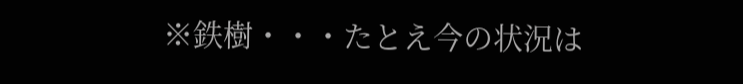※鉄樹・・・たとえ今の状況は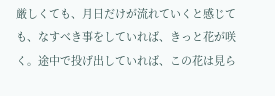厳しくても、月日だけが流れていくと感じても、なすべき事をしていれば、きっと花が咲く。途中で投げ出していれば、この花は見ら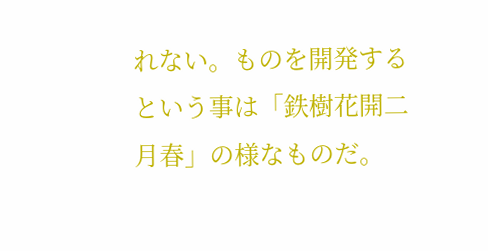れない。ものを開発するという事は「鉄樹花開二月春」の様なものだ。